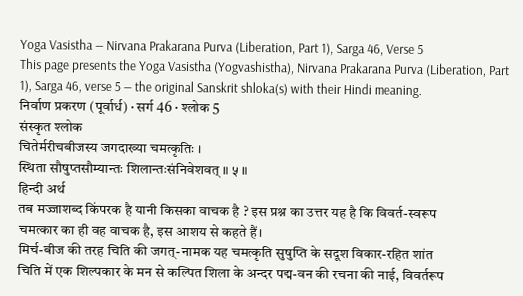Yoga Vasistha — Nirvana Prakarana Purva (Liberation, Part 1), Sarga 46, Verse 5
This page presents the Yoga Vasistha (Yogvashistha), Nirvana Prakarana Purva (Liberation, Part 1), Sarga 46, verse 5 — the original Sanskrit shloka(s) with their Hindi meaning.
निर्वाण प्रकरण (पूर्वार्ध) · सर्ग 46 · श्लोक 5
संस्कृत श्लोक
चितेर्मरीचबीजस्य जगदाख्या चमत्कृतिः ।
स्थिता सौषुप्तसौम्यान्तः शिलान्तःसंनिवेशवत् ॥ ५ ॥
हिन्दी अर्थ
तब मज्जाशब्द किंपरक है यानी किसका वाचक है ? इस प्रश्न का उत्तर यह है कि विवर्त-स्वरूप
चमत्कार का ही वह वाचक है, इस आशय से कहते हैं।
मिर्च-बीज की तरह चिति की जगत्-नामक यह चमत्कृति सुषुप्ति के सदूश विकार-रहित शांत
चिति में एक शिल्पकार के मन से कल्पित शिला के अन्दर पद्म-वन की रचना की नाई, विवर्तरूप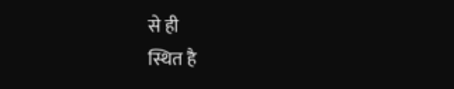से ही
स्थित है